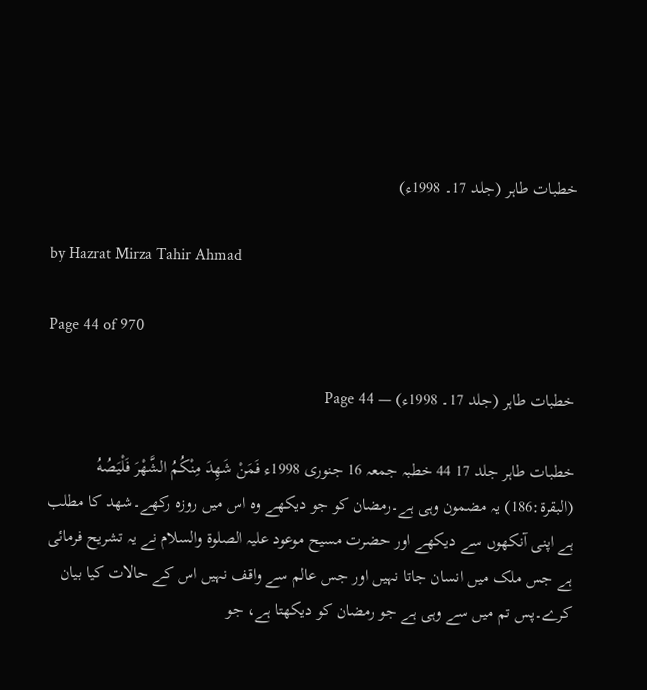خطبات طاہر (جلد 17۔ 1998ء)

by Hazrat Mirza Tahir Ahmad

Page 44 of 970

خطبات طاہر (جلد 17۔ 1998ء) — Page 44

خطبات طاہر جلد 17 44 خطبہ جمعہ 16 جنوری 1998ء فَمَنْ شَهِدَ مِنْكُمُ الشَّهْرَ فَلْيَصُهُ (البقرة:186) یہ مضمون وہی ہے۔رمضان کو جو دیکھے وہ اس میں روزہ رکھے۔شھد کا مطلب ہے اپنی آنکھوں سے دیکھے اور حضرت مسیح موعود علیہ الصلوۃ والسلام نے یہ تشریح فرمائی ہے جس ملک میں انسان جاتا نہیں اور جس عالم سے واقف نہیں اس کے حالات کیا بیان کرے۔پس تم میں سے وہی ہے جو رمضان کو دیکھتا ہے، جو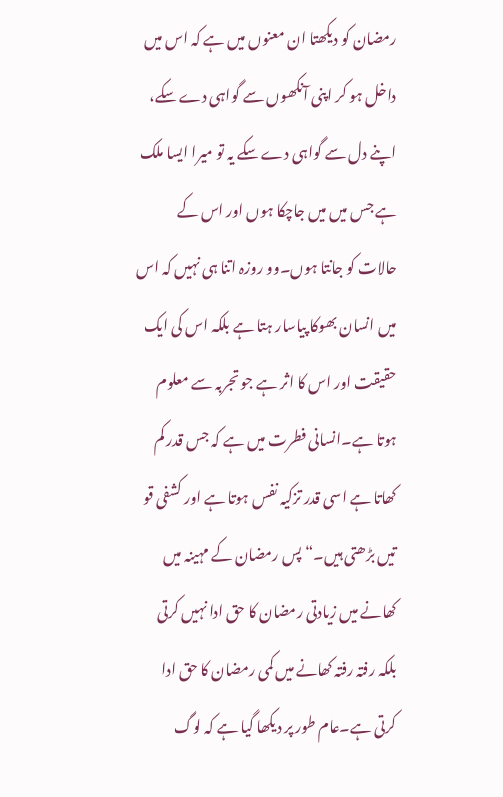رمضان کو دیکھتا ان معنوں میں ہے کہ اس میں داخل ہو کر اپنی آنکھوں سے گواہی دے سکے، اپنے دل سے گواہی دے سکے یہ تو میرا ایسا ملک ہے جس میں میں جاچکا ہوں اور اس کے حالات کو جانتا ہوں۔وو روزہ اتنا ہی نہیں کہ اس میں انسان بھوکا پیاسار ہتا ہے بلکہ اس کی ایک حقیقت اور اس کا اثر ہے جو تجربہ سے معلوم ہوتا ہے۔انسانی فطرت میں ہے کہ جس قدر کم کھاتا ہے اسی قدر تزکیہ نفس ہوتا ہے اور کشفی قو تیں بڑھتی ہیں۔“ پس رمضان کے مہینہ میں کھانے میں زیادتی رمضان کا حق ادا نہیں کرتی بلکہ رفتہ رفتہ کھانے میں کمی رمضان کا حق ادا کرتی ہے۔عام طور پر دیکھا گیا ہے کہ لوگ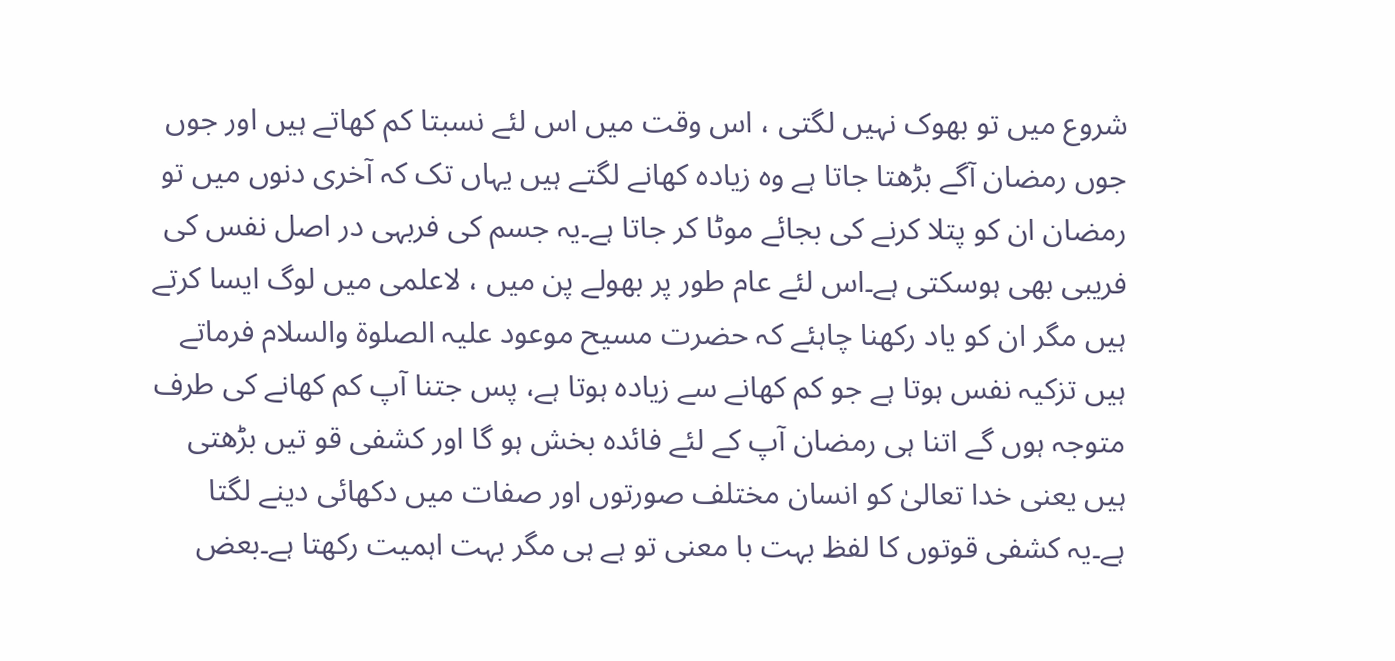شروع میں تو بھوک نہیں لگتی ، اس وقت میں اس لئے نسبتا کم کھاتے ہیں اور جوں جوں رمضان آگے بڑھتا جاتا ہے وہ زیادہ کھانے لگتے ہیں یہاں تک کہ آخری دنوں میں تو رمضان ان کو پتلا کرنے کی بجائے موٹا کر جاتا ہے۔یہ جسم کی فربہی در اصل نفس کی فریبی بھی ہوسکتی ہے۔اس لئے عام طور پر بھولے پن میں ، لاعلمی میں لوگ ایسا کرتے ہیں مگر ان کو یاد رکھنا چاہئے کہ حضرت مسیح موعود علیہ الصلوۃ والسلام فرماتے ہیں تزکیہ نفس ہوتا ہے جو کم کھانے سے زیادہ ہوتا ہے، پس جتنا آپ کم کھانے کی طرف متوجہ ہوں گے اتنا ہی رمضان آپ کے لئے فائدہ بخش ہو گا اور کشفی قو تیں بڑھتی ہیں یعنی خدا تعالیٰ کو انسان مختلف صورتوں اور صفات میں دکھائی دینے لگتا ہے۔یہ کشفی قوتوں کا لفظ بہت با معنی تو ہے ہی مگر بہت اہمیت رکھتا ہے۔بعض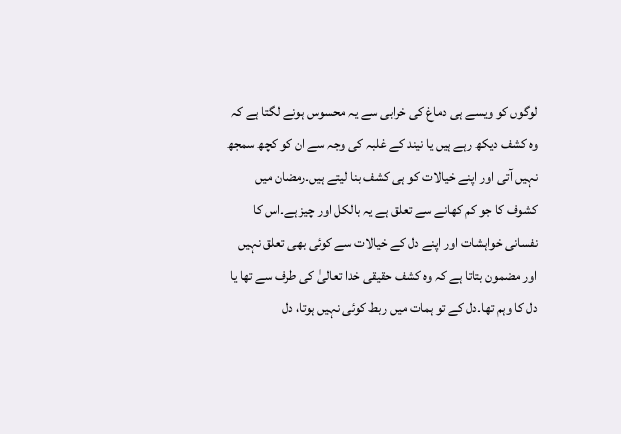لوگوں کو ویسے ہی دماغ کی خرابی سے یہ محسوس ہونے لگتا ہے کہ وہ کشف دیکھ رہے ہیں یا نیند کے غلبہ کی وجہ سے ان کو کچھ سمجھ نہیں آتی اور اپنے خیالات کو ہی کشف بنا لیتے ہیں۔رمضان میں کشوف کا جو کم کھانے سے تعلق ہے یہ بالکل اور چیز ہے۔اس کا نفسانی خواہشات اور اپنے دل کے خیالات سے کوئی بھی تعلق نہیں اور مضمون بتاتا ہے کہ وہ کشف حقیقی خدا تعالیٰ کی طرف سے تھا یا دل کا وہم تھا۔دل کے تو ہمات میں ربط کوئی نہیں ہوتا، دل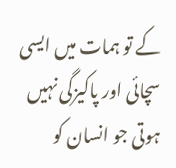کے تو ہمات میں ایسی سچائی اور پاکیزگی نہیں ہوتی جو انسان کو